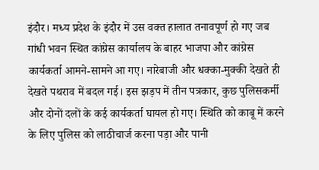इंदौर। मध्य प्रदेश के इंदौर में उस वक्त हालात तनावपूर्ण हो गए जब गांधी भवन स्थित कांग्रेस कार्यालय के बाहर भाजपा और कांग्रेस कार्यकर्ता आमने-सामने आ गए। नारेबाजी और धक्का-मुक्की देखते ही देखते पथराव में बदल गई। इस झड़प में तीन पत्रकार, कुछ पुलिसकर्मी और दोनों दलों के कई कार्यकर्ता घायल हो गए। स्थिति को काबू में करने के लिए पुलिस को लाठीचार्ज करना पड़ा और पानी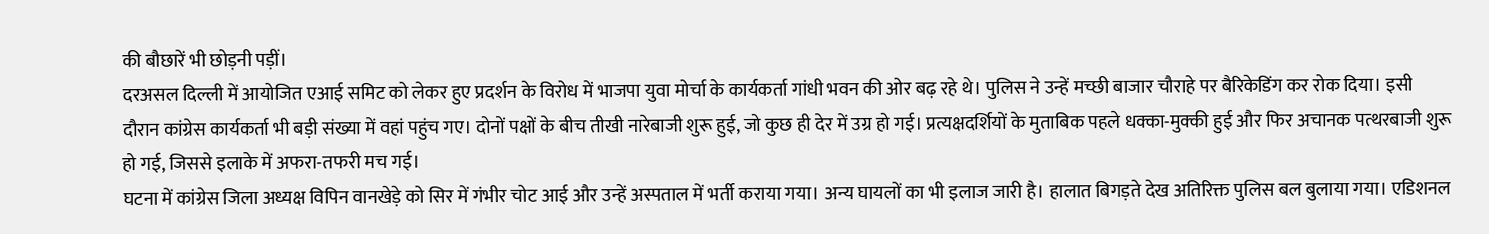की बौछारें भी छोड़नी पड़ीं।
दरअसल दिल्ली में आयोजित एआई समिट को लेकर हुए प्रदर्शन के विरोध में भाजपा युवा मोर्चा के कार्यकर्ता गांधी भवन की ओर बढ़ रहे थे। पुलिस ने उन्हें मच्छी बाजार चौराहे पर बैरिकेडिंग कर रोक दिया। इसी दौरान कांग्रेस कार्यकर्ता भी बड़ी संख्या में वहां पहुंच गए। दोनों पक्षों के बीच तीखी नारेबाजी शुरू हुई, जो कुछ ही देर में उग्र हो गई। प्रत्यक्षदर्शियों के मुताबिक पहले धक्का-मुक्की हुई और फिर अचानक पत्थरबाजी शुरू हो गई, जिससे इलाके में अफरा-तफरी मच गई।
घटना में कांग्रेस जिला अध्यक्ष विपिन वानखेड़े को सिर में गंभीर चोट आई और उन्हें अस्पताल में भर्ती कराया गया। अन्य घायलों का भी इलाज जारी है। हालात बिगड़ते देख अतिरिक्त पुलिस बल बुलाया गया। एडिशनल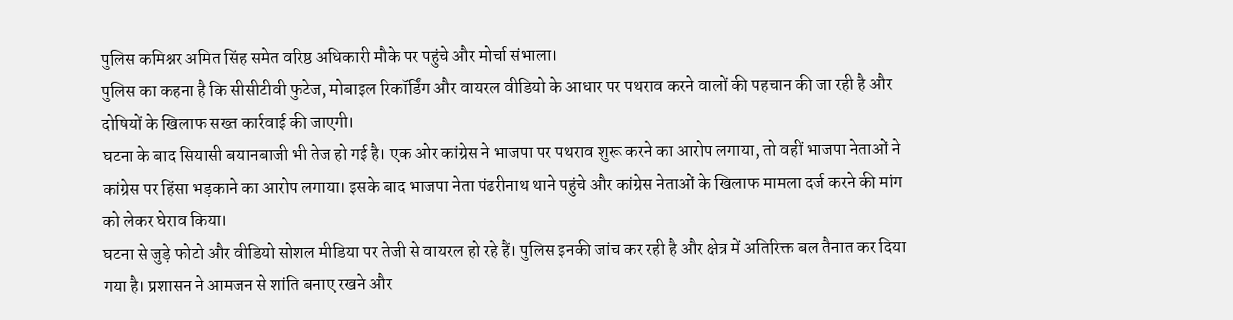पुलिस कमिश्नर अमित सिंह समेत वरिष्ठ अधिकारी मौके पर पहुंचे और मोर्चा संभाला।
पुलिस का कहना है कि सीसीटीवी फुटेज, मोबाइल रिकॉर्डिंग और वायरल वीडियो के आधार पर पथराव करने वालों की पहचान की जा रही है और दोषियों के खिलाफ सख्त कार्रवाई की जाएगी।
घटना के बाद सियासी बयानबाजी भी तेज हो गई है। एक ओर कांग्रेस ने भाजपा पर पथराव शुरू करने का आरोप लगाया, तो वहीं भाजपा नेताओं ने कांग्रेस पर हिंसा भड़काने का आरोप लगाया। इसके बाद भाजपा नेता पंढरीनाथ थाने पहुंचे और कांग्रेस नेताओं के खिलाफ मामला दर्ज करने की मांग को लेकर घेराव किया।
घटना से जुड़े फोटो और वीडियो सोशल मीडिया पर तेजी से वायरल हो रहे हैं। पुलिस इनकी जांच कर रही है और क्षेत्र में अतिरिक्त बल तैनात कर दिया गया है। प्रशासन ने आमजन से शांति बनाए रखने और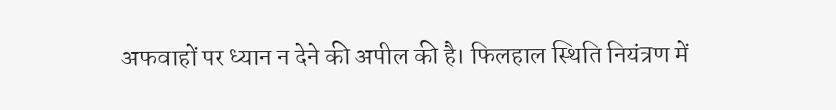अफवाहों पर ध्यान न देने की अपील की है। फिलहाल स्थिति नियंत्रण में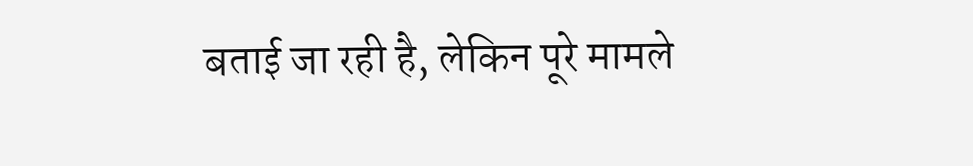बताई जा रही है, लेकिन पूरे मामले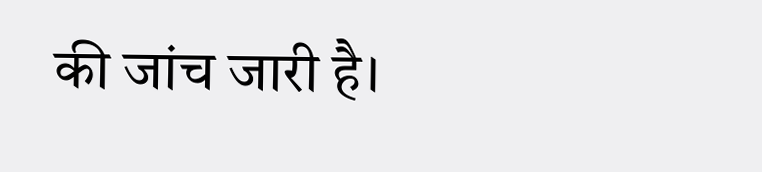की जांच जारी है।